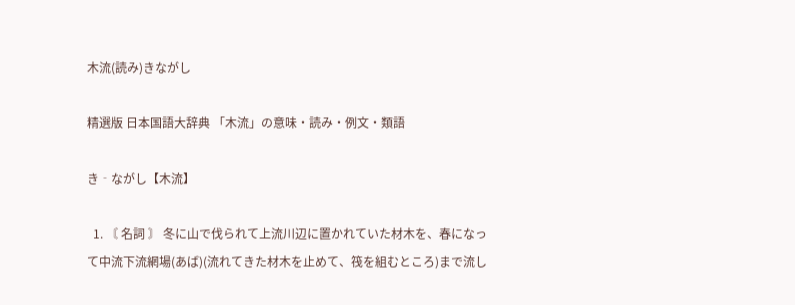木流(読み)きながし

精選版 日本国語大辞典 「木流」の意味・読み・例文・類語

き‐ながし【木流】

  1. 〘 名詞 〙 冬に山で伐られて上流川辺に置かれていた材木を、春になって中流下流網場(あば)(流れてきた材木を止めて、筏を組むところ)まで流し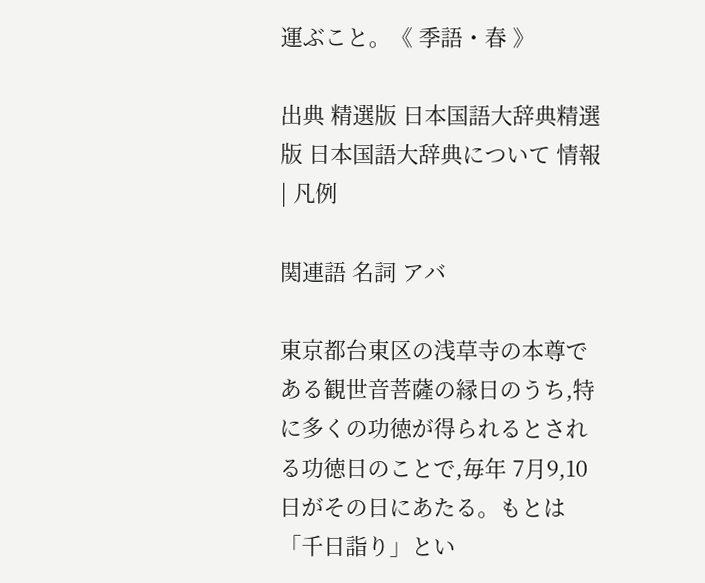運ぶこと。《 季語・春 》

出典 精選版 日本国語大辞典精選版 日本国語大辞典について 情報 | 凡例

関連語 名詞 アバ

東京都台東区の浅草寺の本尊である観世音菩薩の縁日のうち,特に多くの功徳が得られるとされる功徳日のことで,毎年 7月9,10日がその日にあたる。もとは「千日詣り」とい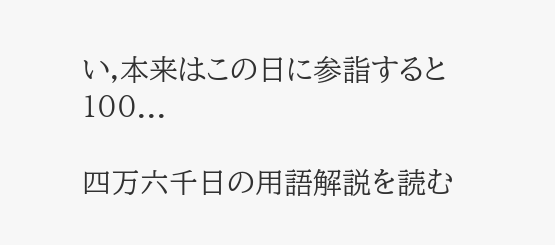い,本来はこの日に参詣すると 100...

四万六千日の用語解説を読む